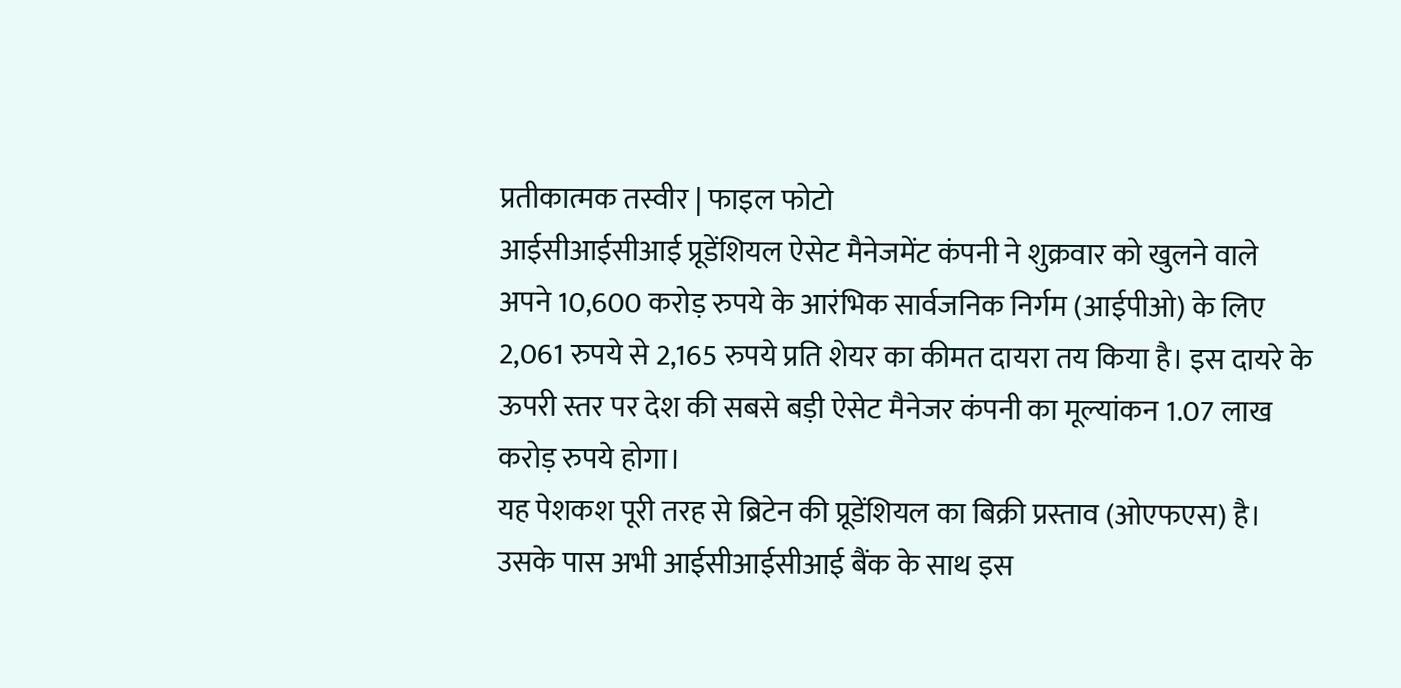प्रतीकात्मक तस्वीर | फाइल फोटो
आईसीआईसीआई प्रूडेंशियल ऐसेट मैनेजमेंट कंपनी ने शुक्रवार को खुलने वाले अपने 10,600 करोड़ रुपये के आरंभिक सार्वजनिक निर्गम (आईपीओ) के लिए 2,061 रुपये से 2,165 रुपये प्रति शेयर का कीमत दायरा तय किया है। इस दायरे के ऊपरी स्तर पर देश की सबसे बड़ी ऐसेट मैनेजर कंपनी का मूल्यांकन 1.07 लाख करोड़ रुपये होगा।
यह पेशकश पूरी तरह से ब्रिटेन की प्रूडेंशियल का बिक्री प्रस्ताव (ओएफएस) है। उसके पास अभी आईसीआईसीआई बैंक के साथ इस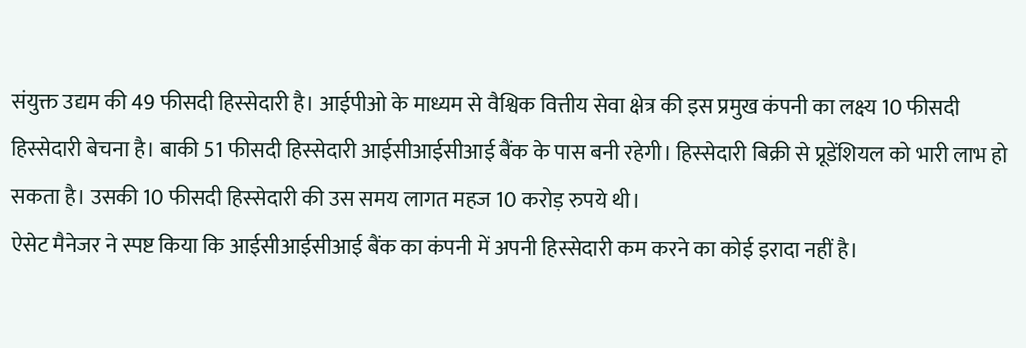संयुक्त उद्यम की 49 फीसदी हिस्सेदारी है। आईपीओ के माध्यम से वैश्विक वित्तीय सेवा क्षेत्र की इस प्रमुख कंपनी का लक्ष्य 10 फीसदी हिस्सेदारी बेचना है। बाकी 51 फीसदी हिस्सेदारी आईसीआईसीआई बैंक के पास बनी रहेगी। हिस्सेदारी बिक्री से प्रूडेंशियल को भारी लाभ हो सकता है। उसकी 10 फीसदी हिस्सेदारी की उस समय लागत महज 10 करोड़ रुपये थी।
ऐसेट मैनेजर ने स्पष्ट किया कि आईसीआईसीआई बैंक का कंपनी में अपनी हिस्सेदारी कम करने का कोई इरादा नहीं है।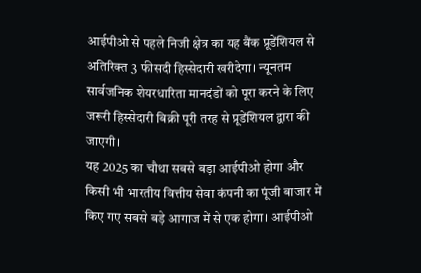आईपीओ से पहले निजी क्षेत्र का यह बैंक प्रूडेंशियल से अतिरिक्त 3 फीसदी हिस्सेदारी खरीदेगा। न्यूनतम सार्वजनिक शेयरधारिता मानदंडों को पूरा करने के लिए जरूरी हिस्सेदारी बिक्री पूरी तरह से प्रूडेंशियल द्वारा की जाएगी।
यह 2025 का चौथा सबसे बड़ा आईपीओ होगा और किसी भी भारतीय वित्तीय सेवा कंपनी का पूंजी बाजार में किए गए सबसे बड़े आगाज में से एक होगा। आईपीओ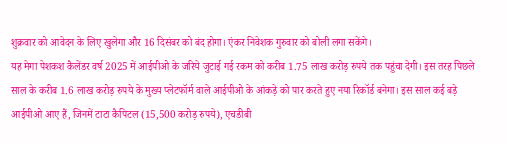शुक्रवार को आवेदन के लिए खुलेगा और 16 दिसंबर को बंद होगा। एंकर निवेशक गुरुवार को बोली लगा सकेंगे।
यह मेगा पेशकश कैलेंडर वर्ष 2025 में आईपीओ के जरिये जुटाई गई रकम को करीब 1.75 लाख करोड़ रुपये तक पहुंचा देगी। इस तरह पिछले साल के करीब 1.6 लाख करोड़ रुपये के मुख्य प्लेटफॉर्म वाले आईपीओ के आंकड़े को पार करते हुए नया रिकॉर्ड बनेगा। इस साल कई बड़े आईपीओ आए हैं, जिनमें टाटा कैपिटल (15,500 करोड़ रुपये), एचडीबी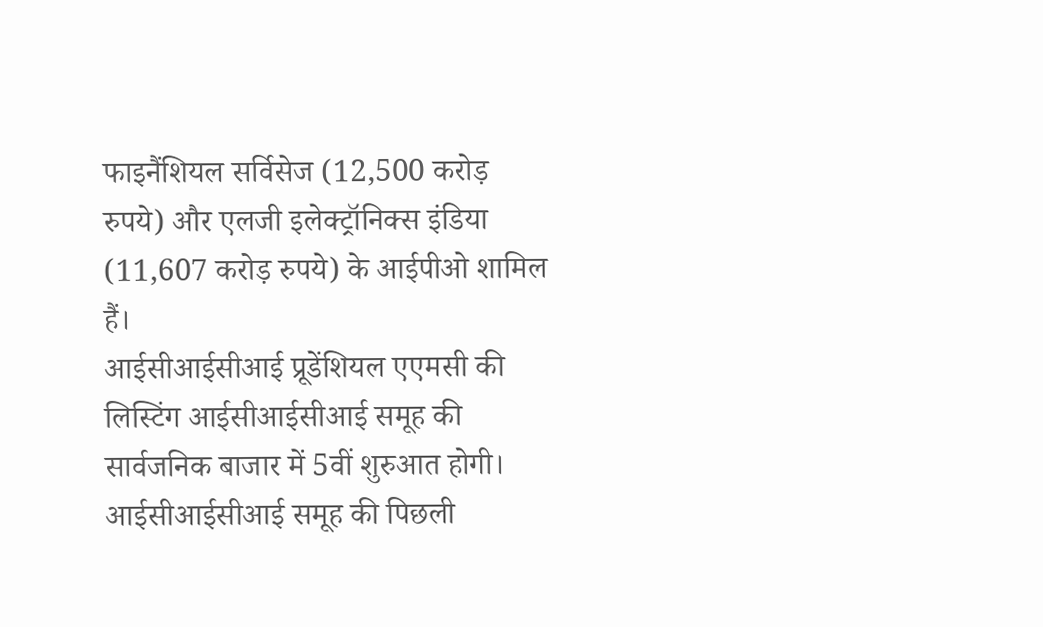फाइनैंशियल सर्विसेज (12,500 करोड़ रुपये) और एलजी इलेक्ट्रॉनिक्स इंडिया (11,607 करोड़ रुपये) के आईपीओ शामिल हैं।
आईसीआईसीआई प्रूडेंशियल एएमसी की लिस्टिंग आईसीआईसीआई समूह की सार्वजनिक बाजार में 5वीं शुरुआत होगी। आईसीआईसीआई समूह की पिछली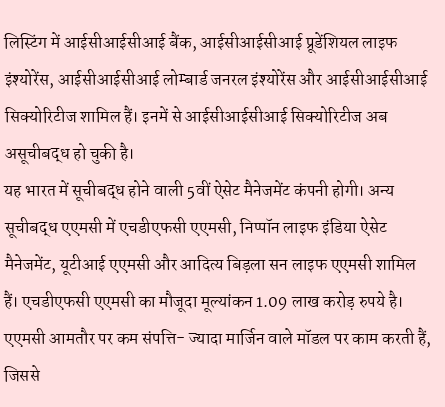लिस्टिंग में आईसीआईसीआई बैंक, आईसीआईसीआई प्रूडेंशियल लाइफ इंश्योरेंस, आईसीआईसीआई लोम्बार्ड जनरल इंश्योरेंस और आईसीआईसीआई सिक्योरिटीज शामिल हैं। इनमें से आईसीआईसीआई सिक्योरिटीज अब असूचीबद्ध हो चुकी है।
यह भारत में सूचीबद्ध होने वाली 5वीं ऐसेट मैनेजमेंट कंपनी होगी। अन्य सूचीबद्ध एएमसी में एचडीएफसी एएमसी, निप्पॉन लाइफ इंडिया ऐसेट मैनेजमेंट, यूटीआई एएमसी और आदित्य बिड़ला सन लाइफ एएमसी शामिल हैं। एचडीएफसी एएमसी का मौजूदा मूल्यांकन 1.09 लाख करोड़ रुपये है।
एएमसी आमतौर पर कम संपत्ति- ज्यादा मार्जिन वाले मॉडल पर काम करती हैं, जिससे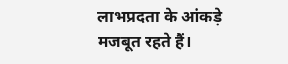लाभप्रदता के आंकड़े मजबूत रहते हैं।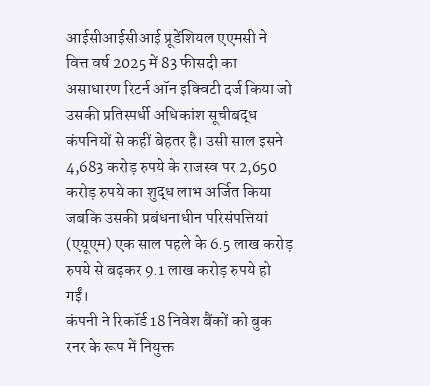आईसीआईसीआई प्रूडेंशियल एएमसी ने वित्त वर्ष 2025 में 83 फीसदी का असाधारण रिटर्न ऑन इक्विटी दर्ज किया जो उसकी प्रतिस्पर्धी अधिकांश सूचीबद्ध कंपनियों से कहीं बेहतर है। उसी साल इसने 4,683 करोड़ रुपये के राजस्व पर 2,650 करोड़ रुपये का शुद्ध लाभ अर्जित किया जबकि उसकी प्रबंधनाधीन परिसंपत्तियां (एयूएम) एक साल पहले के 6.5 लाख करोड़ रुपये से बढ़कर 9.1 लाख करोड़ रुपये हो गईं।
कंपनी ने रिकॉर्ड 18 निवेश बैंकों को बुक रनर के रूप में नियुक्त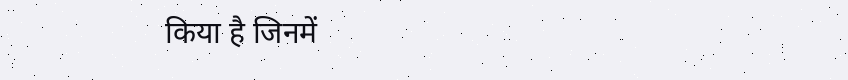किया है जिनमें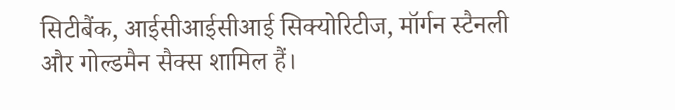सिटीबैंक, आईसीआईसीआई सिक्योरिटीज, मॉर्गन स्टैनली और गोल्डमैन सैक्स शामिल हैं।